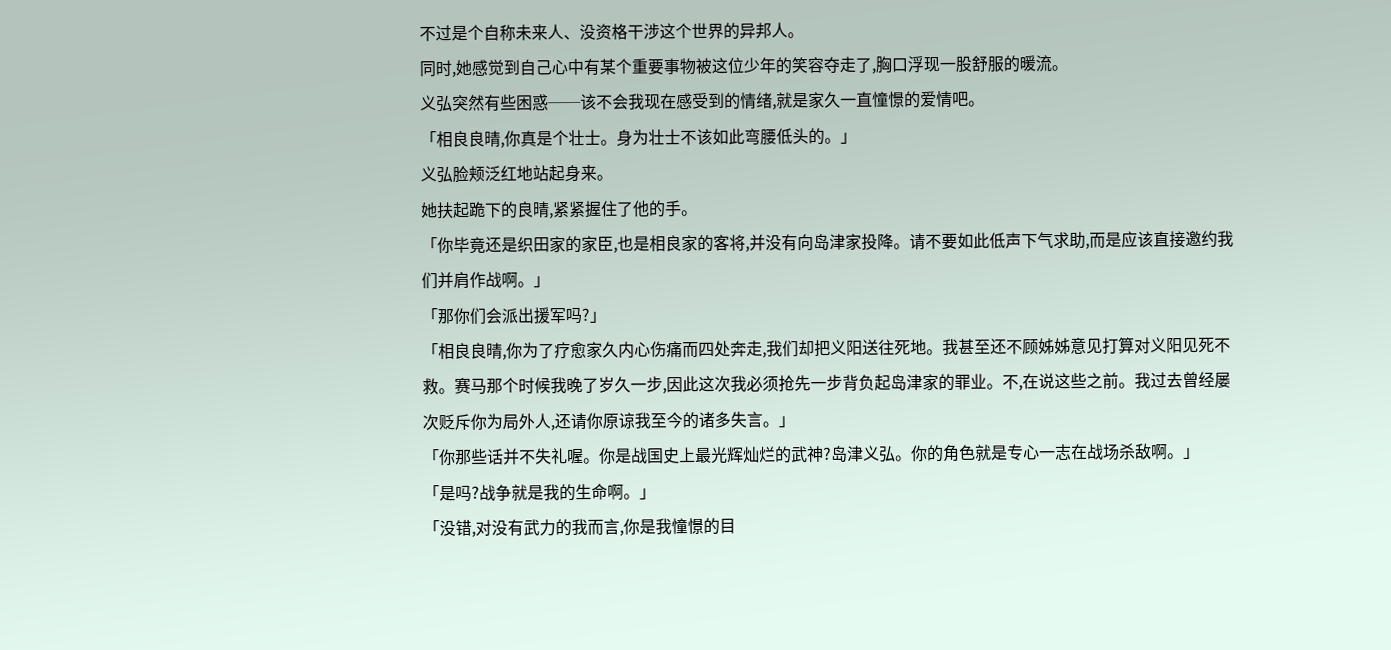不过是个自称未来人、没资格干涉这个世界的异邦人。
同时,她感觉到自己心中有某个重要事物被这位少年的笑容夺走了,胸口浮现一股舒服的暖流。
义弘突然有些困惑──该不会我现在感受到的情绪,就是家久一直憧憬的爱情吧。
「相良良晴,你真是个壮士。身为壮士不该如此弯腰低头的。」
义弘脸颊泛红地站起身来。
她扶起跪下的良晴,紧紧握住了他的手。
「你毕竟还是织田家的家臣,也是相良家的客将,并没有向岛津家投降。请不要如此低声下气求助,而是应该直接邀约我们并肩作战啊。」
「那你们会派出援军吗?」
「相良良晴,你为了疗愈家久内心伤痛而四处奔走,我们却把义阳送往死地。我甚至还不顾姊姊意见打算对义阳见死不救。赛马那个时候我晚了岁久一步,因此这次我必须抢先一步背负起岛津家的罪业。不,在说这些之前。我过去曾经屡次贬斥你为局外人,还请你原谅我至今的诸多失言。」
「你那些话并不失礼喔。你是战国史上最光辉灿烂的武神?岛津义弘。你的角色就是专心一志在战场杀敌啊。」
「是吗?战争就是我的生命啊。」
「没错,对没有武力的我而言,你是我憧憬的目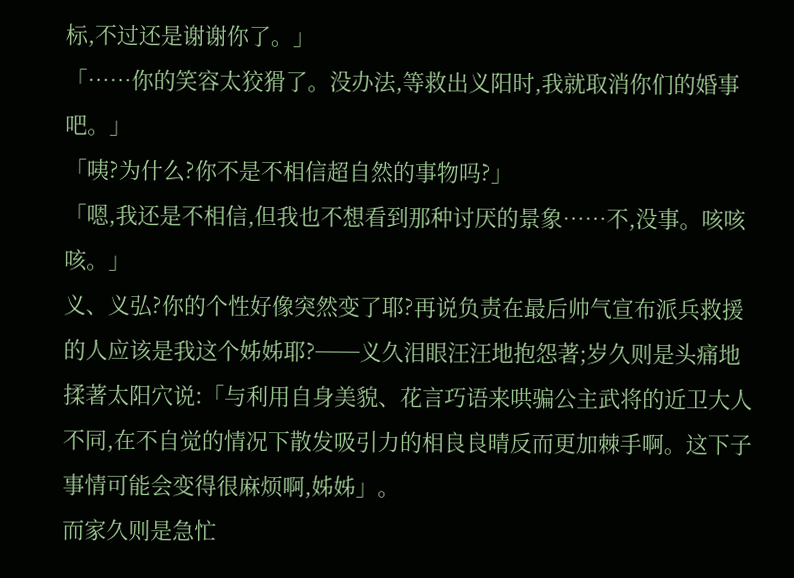标,不过还是谢谢你了。」
「……你的笑容太狡猾了。没办法,等救出义阳时,我就取消你们的婚事吧。」
「咦?为什么?你不是不相信超自然的事物吗?」
「嗯,我还是不相信,但我也不想看到那种讨厌的景象……不,没事。咳咳咳。」
义、义弘?你的个性好像突然变了耶?再说负责在最后帅气宣布派兵救援的人应该是我这个姊姊耶?──义久泪眼汪汪地抱怨著;岁久则是头痛地揉著太阳穴说:「与利用自身美貌、花言巧语来哄骗公主武将的近卫大人不同,在不自觉的情况下散发吸引力的相良良晴反而更加棘手啊。这下子事情可能会变得很麻烦啊,姊姊」。
而家久则是急忙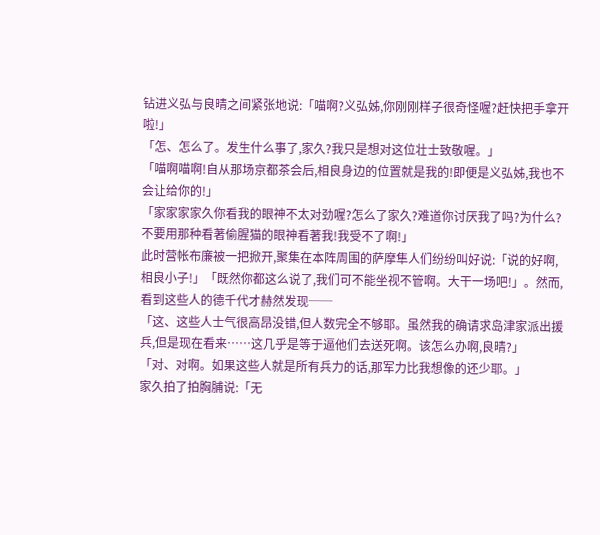钻进义弘与良晴之间紧张地说:「喵啊?义弘姊,你刚刚样子很奇怪喔?赶快把手拿开啦!」
「怎、怎么了。发生什么事了,家久?我只是想对这位壮士致敬喔。」
「喵啊喵啊!自从那场京都茶会后,相良身边的位置就是我的!即便是义弘姊,我也不会让给你的!」
「家家家家久你看我的眼神不太对劲喔?怎么了家久?难道你讨厌我了吗?为什么?不要用那种看著偷腥猫的眼神看著我!我受不了啊!」
此时营帐布廉被一把掀开,聚集在本阵周围的萨摩隼人们纷纷叫好说:「说的好啊,相良小子!」「既然你都这么说了,我们可不能坐视不管啊。大干一场吧!」。然而,看到这些人的德千代才赫然发现──
「这、这些人士气很高昂没错,但人数完全不够耶。虽然我的确请求岛津家派出援兵,但是现在看来……这几乎是等于逼他们去送死啊。该怎么办啊,良晴?」
「对、对啊。如果这些人就是所有兵力的话,那军力比我想像的还少耶。」
家久拍了拍胸脯说:「无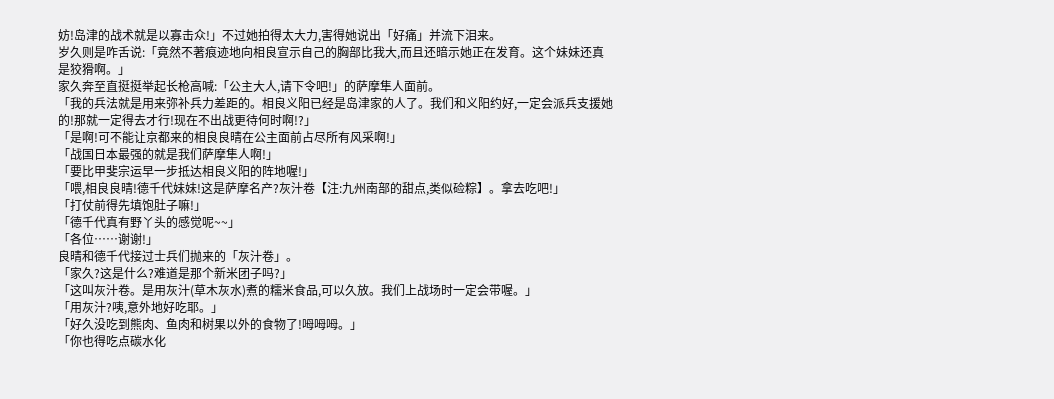妨!岛津的战术就是以寡击众!」不过她拍得太大力,害得她说出「好痛」并流下泪来。
岁久则是咋舌说:「竟然不著痕迹地向相良宣示自己的胸部比我大,而且还暗示她正在发育。这个妹妹还真是狡猾啊。」
家久奔至直挺挺举起长枪高喊:「公主大人,请下令吧!」的萨摩隼人面前。
「我的兵法就是用来弥补兵力差距的。相良义阳已经是岛津家的人了。我们和义阳约好,一定会派兵支援她的!那就一定得去才行!现在不出战更待何时啊!?」
「是啊!可不能让京都来的相良良晴在公主面前占尽所有风采啊!」
「战国日本最强的就是我们萨摩隼人啊!」
「要比甲斐宗运早一步抵达相良义阳的阵地喔!」
「喂,相良良晴!德千代妹妹!这是萨摩名产?灰汁卷【注:九州南部的甜点,类似硷粽】。拿去吃吧!」
「打仗前得先填饱肚子嘛!」
「德千代真有野丫头的感觉呢~~」
「各位……谢谢!」
良晴和德千代接过士兵们抛来的「灰汁卷」。
「家久?这是什么?难道是那个新米团子吗?」
「这叫灰汁卷。是用灰汁(草木灰水)煮的糯米食品,可以久放。我们上战场时一定会带喔。」
「用灰汁?咦,意外地好吃耶。」
「好久没吃到熊肉、鱼肉和树果以外的食物了!呣呣呣。」
「你也得吃点碳水化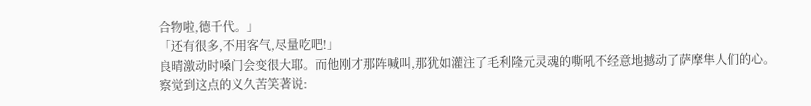合物啦,德千代。」
「还有很多,不用客气,尽量吃吧!」
良晴激动时嗓门会变很大耶。而他刚才那阵喊叫,那犹如灌注了毛利隆元灵魂的嘶吼不经意地撼动了萨摩隼人们的心。
察觉到这点的义久苦笑著说: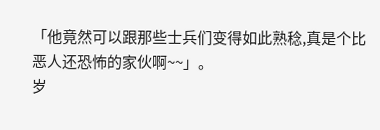「他竟然可以跟那些士兵们变得如此熟稔,真是个比恶人还恐怖的家伙啊~~」。
岁